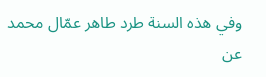وفي هذه السنة طرد طاهر عمّال محمد عن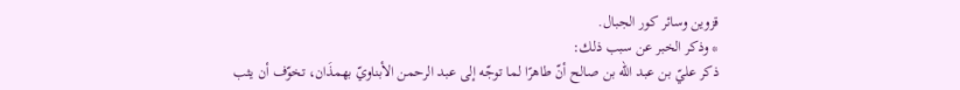قزوين وسائر كور الجبال.
* وذكر الخبر عن سبب ذلك:
ذكر عليّ بن عبد الله بن صالح أنّ طاهرًا لما توجّه إلى عبد الرحمن الأبناويّ بهمذَان، تخوّف أن يثب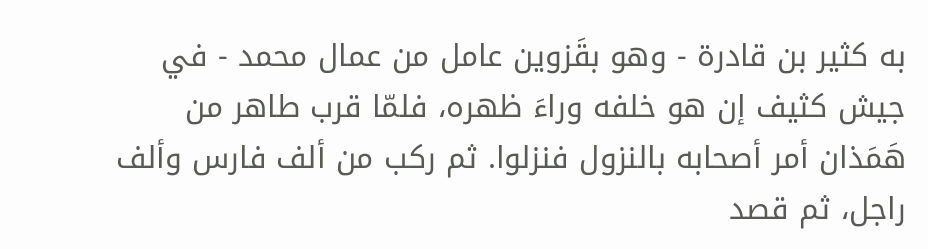به كثير بن قادرة - وهو بقَزوين عامل من عمال محمد - في جيش كثيف إن هو خلفه وراءَ ظهره، فلمّا قرب طاهر من هَمَذان أمر أصحابه بالنزول فنزلوا. ثم ركب من ألف فارس وألف راجل، ثم قصد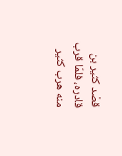قصْد كثير بن قادره، فلمّا قرب منه هرب كثير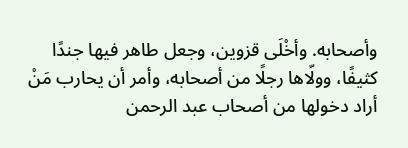وأصحابه. وأخْلَى قزوين، وجعل طاهر فيها جندًا كثيفًا، وولّاها رجلًا من أصحابه، وأمر أن يحارب مَنْ أراد دخولها من أصحاب عبد الرحمن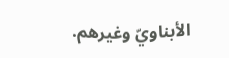الأبناويّ وغيرهم.